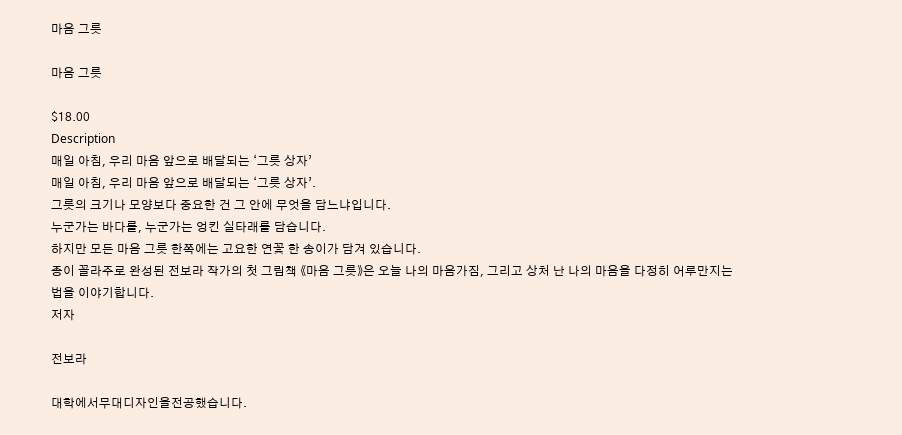마음 그릇

마음 그릇

$18.00
Description
매일 아침, 우리 마음 앞으로 배달되는 ‘그릇 상자’
매일 아침, 우리 마음 앞으로 배달되는 ‘그릇 상자’.
그릇의 크기나 모양보다 중요한 건 그 안에 무엇을 담느냐입니다.
누군가는 바다를, 누군가는 엉킨 실타래를 담습니다.
하지만 모든 마음 그릇 한쪽에는 고요한 연꽃 한 송이가 담겨 있습니다.
종이 꼴라주로 완성된 전보라 작가의 첫 그림책 《마음 그릇》은 오늘 나의 마음가짐, 그리고 상처 난 나의 마음을 다정히 어루만지는 법을 이야기합니다.
저자

전보라

대학에서무대디자인을전공했습니다.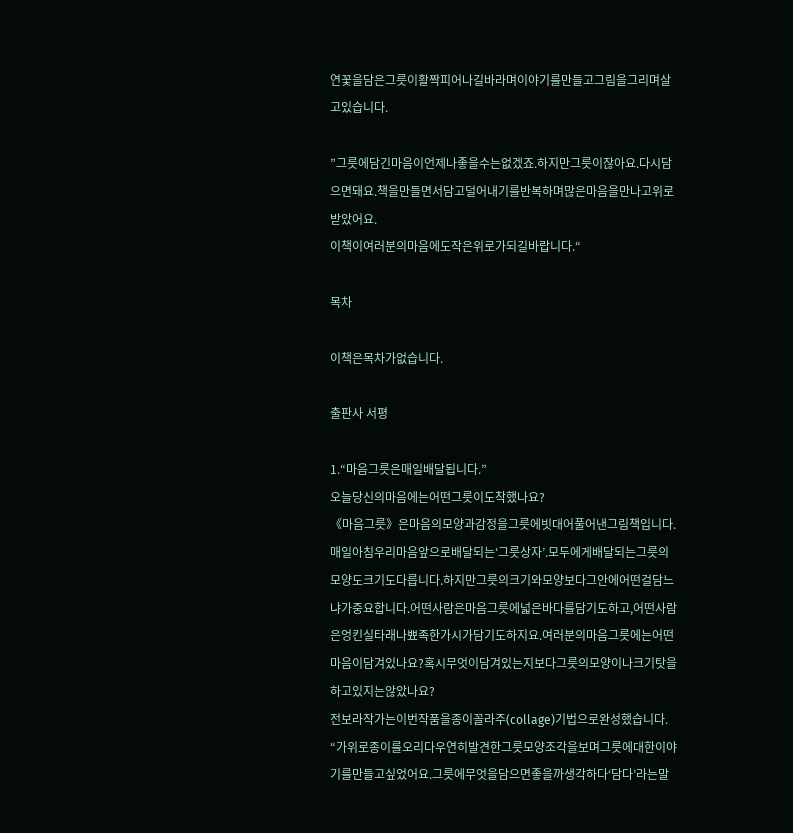연꽃을담은그릇이활짝피어나길바라며이야기를만들고그림을그리며살고있습니다.

”그릇에담긴마음이언제나좋을수는없겠죠.하지만그릇이잖아요.다시담으면돼요.책을만들면서담고덜어내기를반복하며많은마음을만나고위로받았어요.
이책이여러분의마음에도작은위로가되길바랍니다.“

목차

이책은목차가없습니다.

출판사 서평

1.“마음그릇은매일배달됩니다.”
오늘당신의마음에는어떤그릇이도착했나요?
《마음그릇》은마음의모양과감정을그릇에빗대어풀어낸그림책입니다.매일아침우리마음앞으로배달되는‘그릇상자’.모두에게배달되는그릇의모양도크기도다릅니다.하지만그릇의크기와모양보다그안에어떤걸담느냐가중요합니다.어떤사람은마음그릇에넓은바다를담기도하고,어떤사람은엉킨실타래나뾰족한가시가담기도하지요.여러분의마음그릇에는어떤마음이담겨있나요?혹시무엇이담겨있는지보다그릇의모양이나크기탓을하고있지는않았나요?
전보라작가는이번작품을종이꼴라주(collage)기법으로완성했습니다.
“가위로종이를오리다우연히발견한그릇모양조각을보며그릇에대한이야기를만들고싶었어요.그릇에무엇을담으면좋을까생각하다‘담다’라는말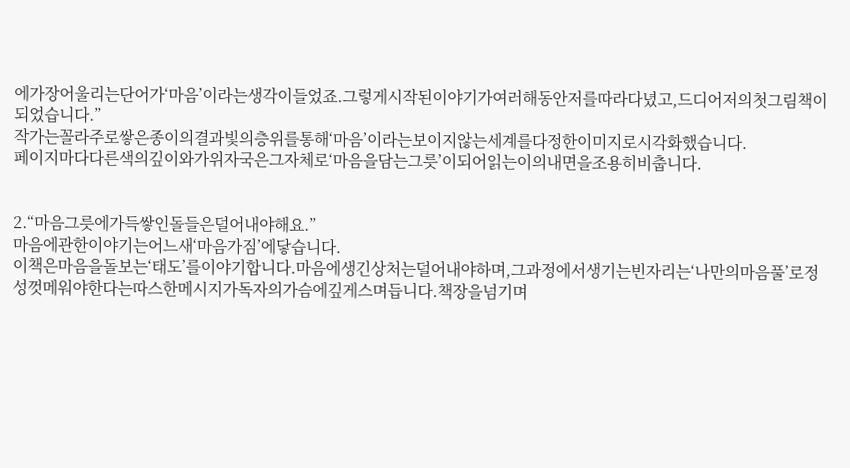에가장어울리는단어가‘마음’이라는생각이들었죠.그렇게시작된이야기가여러해동안저를따라다녔고,드디어저의첫그림책이되었습니다.”
작가는꼴라주로쌓은종이의결과빛의층위를통해‘마음’이라는보이지않는세계를다정한이미지로시각화했습니다.
페이지마다다른색의깊이와가위자국은그자체로‘마음을담는그릇’이되어읽는이의내면을조용히비춥니다.


2.“마음그릇에가득쌓인돌들은덜어내야해요.”
마음에관한이야기는어느새‘마음가짐’에닿습니다.
이책은마음을돌보는‘태도’를이야기합니다.마음에생긴상처는덜어내야하며,그과정에서생기는빈자리는‘나만의마음풀’로정성껏메워야한다는따스한메시지가독자의가슴에깊게스며듭니다.책장을넘기며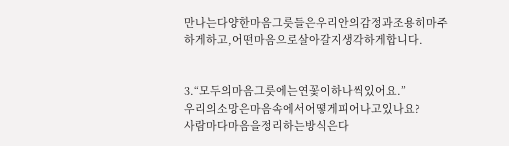만나는다양한마음그릇들은우리안의감정과조용히마주하게하고,어떤마음으로살아갈지생각하게합니다.


3.“모두의마음그릇에는연꽃이하나씩있어요.”
우리의소망은마음속에서어떻게피어나고있나요?
사람마다마음을정리하는방식은다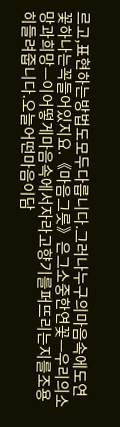르고,표현하는방법도모두다릅니다.그러나누구의마음속에도연꽃하나는꼭들어있지요.《마음그릇》은그소중한연꽃—우리의소망과희망—이어떻게마음속에서자라고향기를퍼뜨리는지를조용히들려줍니다.오늘어떤마음이담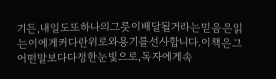기든,내일도또하나의그릇이배달될거라는믿음은읽는이에게커다란위로와용기를선사합니다.이책은그어떤말보다다정한눈빛으로,독자에게속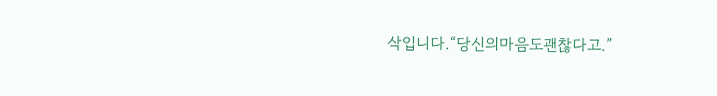삭입니다.“당신의마음도괜찮다고.”